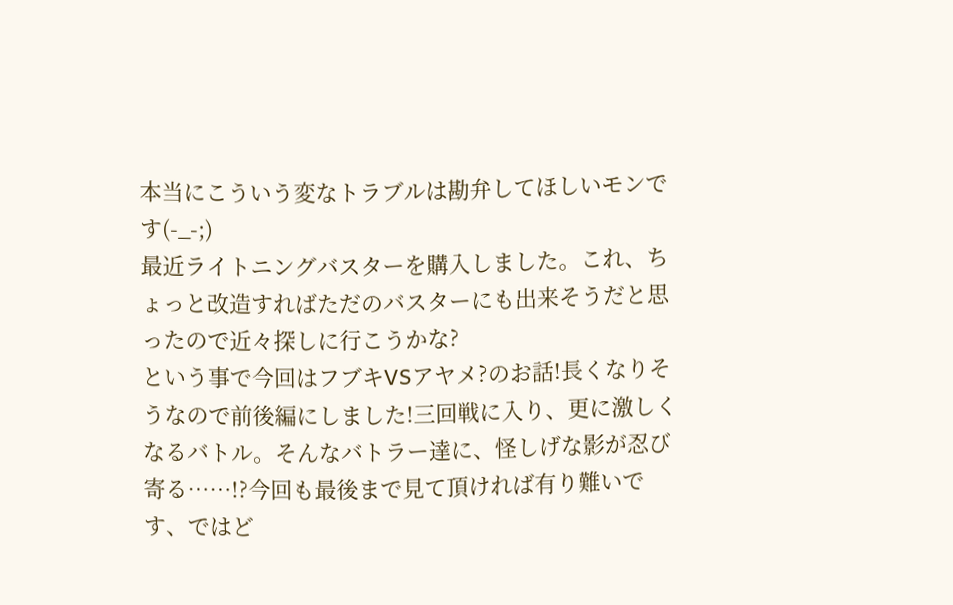本当にこういう変なトラブルは勘弁してほしいモンです(-_-;)
最近ライトニングバスターを購入しました。これ、ちょっと改造すればただのバスターにも出来そうだと思ったので近々探しに行こうかな?
という事で今回はフブキVSアヤメ?のお話!長くなりそうなので前後編にしました!三回戦に入り、更に激しくなるバトル。そんなバトラー達に、怪しげな影が忍び寄る……!?今回も最後まで見て頂ければ有り難いです、ではど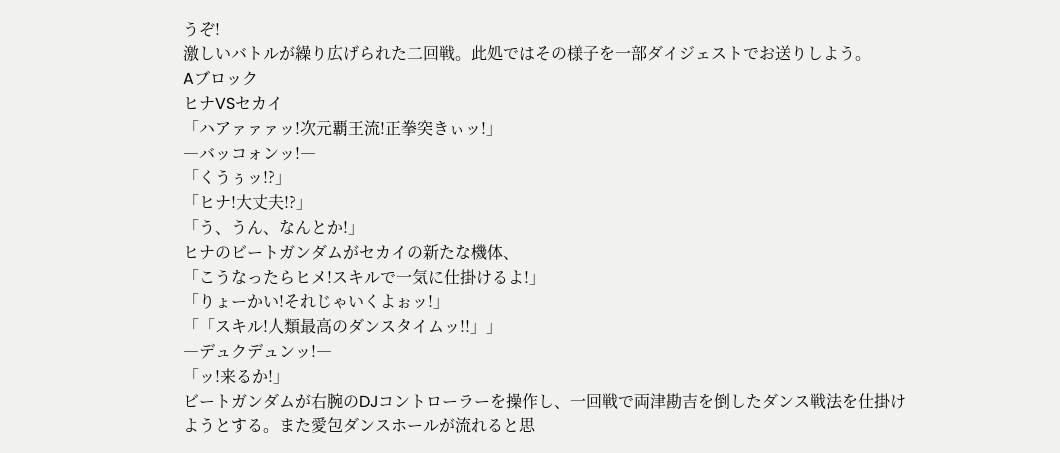うぞ!
激しいバトルが繰り広げられた二回戦。此処ではその様子を一部ダイジェストでお送りしよう。
Aブロック
ヒナVSセカイ
「ハアァァァッ!次元覇王流!正拳突きぃッ!」
―バッコォンッ!―
「くうぅッ!?」
「ヒナ!大丈夫!?」
「う、うん、なんとか!」
ヒナのビートガンダムがセカイの新たな機体、
「こうなったらヒメ!スキルで一気に仕掛けるよ!」
「りょーかい!それじゃいくよぉッ!」
「「スキル!人類最高のダンスタイムッ!!」」
―デュクデュンッ!―
「ッ!来るか!」
ビートガンダムが右腕のDJコントローラーを操作し、一回戦で両津勘吉を倒したダンス戦法を仕掛けようとする。また愛包ダンスホールが流れると思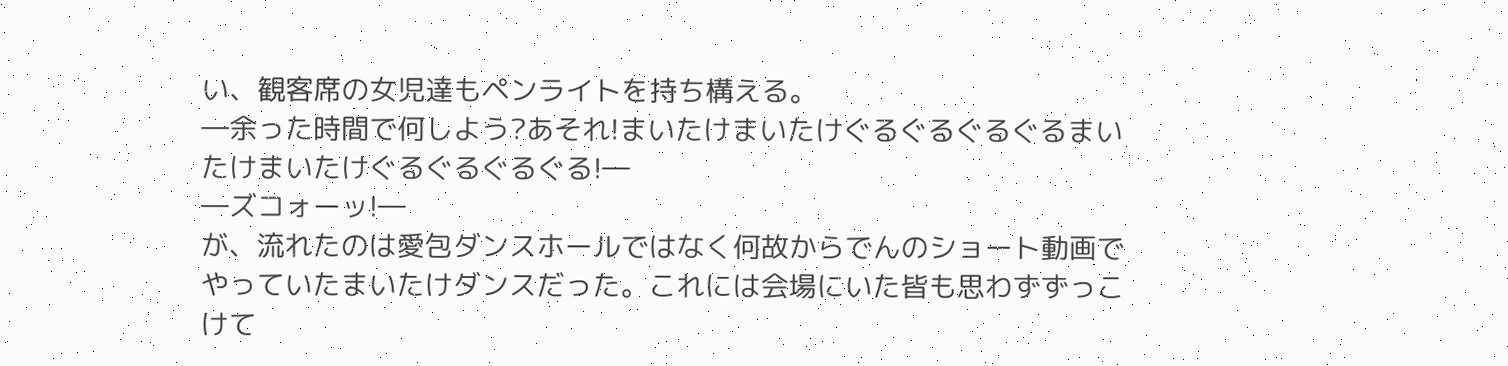い、観客席の女児達もペンライトを持ち構える。
―余った時間で何しよう?あそれ!まいたけまいたけぐるぐるぐるぐるまいたけまいたけぐるぐるぐるぐる!―
―ズコォーッ!―
が、流れたのは愛包ダンスホールではなく何故からでんのショート動画でやっていたまいたけダンスだった。これには会場にいた皆も思わずずっこけて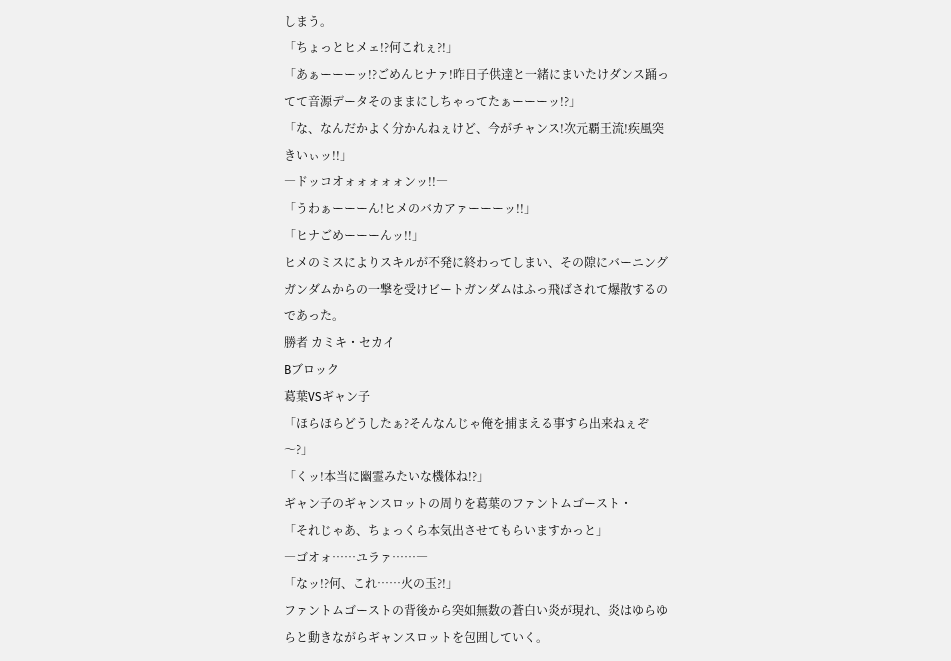しまう。
「ちょっとヒメェ!?何これぇ?!」
「あぁーーーッ!?ごめんヒナァ!昨日子供達と一緒にまいたけダンス踊ってて音源データそのままにしちゃってたぁーーーッ!?」
「な、なんだかよく分かんねぇけど、今がチャンス!次元覇王流!疾風突きいぃッ!!」
―ドッコオォォォォォンッ!!―
「うわぁーーーん!ヒメのバカアァーーーッ!!」
「ヒナごめーーーんッ!!」
ヒメのミスによりスキルが不発に終わってしまい、その隙にバーニングガンダムからの一撃を受けビートガンダムはふっ飛ばされて爆散するのであった。
勝者 カミキ・セカイ
Bブロック
葛葉VSギャン子
「ほらほらどうしたぁ?そんなんじゃ俺を捕まえる事すら出来ねぇぞ〜?」
「くッ!本当に幽霊みたいな機体ね!?」
ギャン子のギャンスロットの周りを葛葉のファントムゴースト・
「それじゃあ、ちょっくら本気出させてもらいますかっと」
―ゴオォ……ユラァ……―
「なッ!?何、これ……火の玉?!」
ファントムゴーストの背後から突如無数の蒼白い炎が現れ、炎はゆらゆらと動きながらギャンスロットを包囲していく。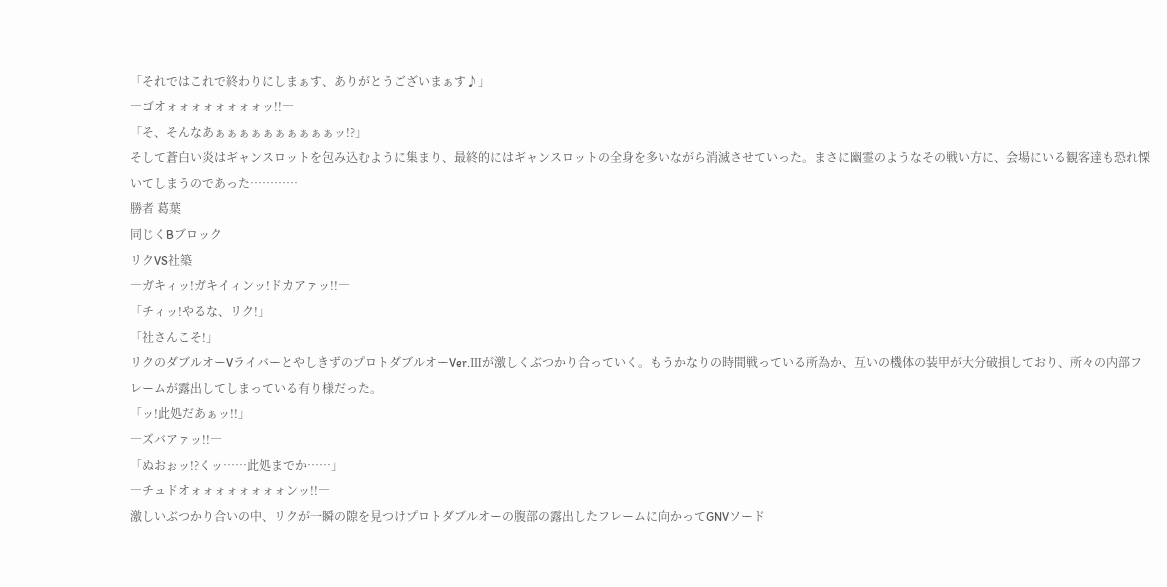「それではこれで終わりにしまぁす、ありがとうございまぁす♪」
―ゴオォォォォォォォォッ!!―
「そ、そんなあぁぁぁぁぁぁぁぁぁぁッ!?」
そして蒼白い炎はギャンスロットを包み込むように集まり、最終的にはギャンスロットの全身を多いながら消滅させていった。まさに幽霊のようなその戦い方に、会場にいる観客達も恐れ慄いてしまうのであった…………
勝者 葛葉
同じくBブロック
リクVS社築
―ガキィッ!ガキイィンッ!ドカアァッ!!―
「チィッ!やるな、リク!」
「社さんこそ!」
リクのダブルオーVライバーとやしきずのプロトダブルオーVer.Ⅲが激しくぶつかり合っていく。もうかなりの時間戦っている所為か、互いの機体の装甲が大分破損しており、所々の内部フレームが露出してしまっている有り様だった。
「ッ!此処だあぁッ!!」
―ズバアァッ!!―
「ぬおぉッ!?くッ……此処までか……」
―チュドオォォォォォォォォンッ!!―
激しいぶつかり合いの中、リクが一瞬の隙を見つけプロトダブルオーの腹部の露出したフレームに向かってGNVソード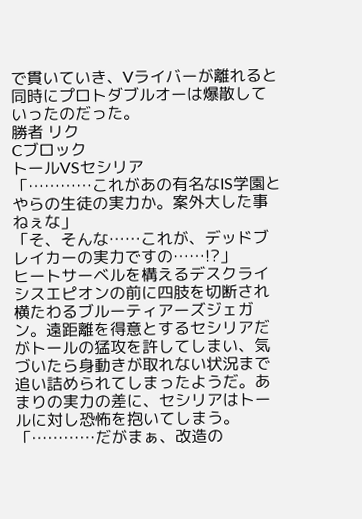で貫いていき、Vライバーが離れると同時にプロトダブルオーは爆散していったのだった。
勝者 リク
Cブロック
トールVSセシリア
「…………これがあの有名なIS学園とやらの生徒の実力か。案外大した事ねぇな」
「そ、そんな……これが、デッドブレイカーの実力ですの……!?」
ヒートサーベルを構えるデスクライシスエピオンの前に四肢を切断され横たわるブルーティアーズジェガン。遠距離を得意とするセシリアだがトールの猛攻を許してしまい、気づいたら身動きが取れない状況まで追い詰められてしまったようだ。あまりの実力の差に、セシリアはトールに対し恐怖を抱いてしまう。
「…………だがまぁ、改造の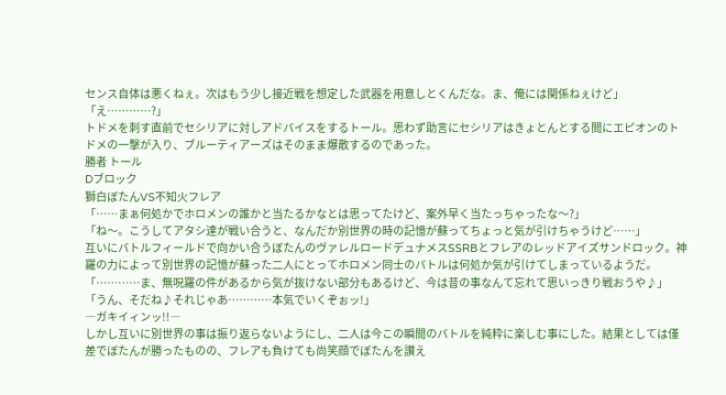センス自体は悪くねぇ。次はもう少し接近戦を想定した武器を用意しとくんだな。ま、俺には関係ねぇけど」
「え…………?」
トドメを刺す直前でセシリアに対しアドバイスをするトール。思わず助言にセシリアはきょとんとする間にエピオンのトドメの一撃が入り、ブルーティアーズはそのまま爆散するのであった。
勝者 トール
Dブロック
獅白ぼたんVS不知火フレア
「……まぁ何処かでホロメンの誰かと当たるかなとは思ってたけど、案外早く当たっちゃったな〜?」
「ね〜。こうしてアタシ達が戦い合うと、なんだか別世界の時の記憶が蘇ってちょっと気が引けちゃうけど……」
互いにバトルフィールドで向かい合うぼたんのヴァレルロードデュナメスSSRBとフレアのレッドアイズサンドロック。神羅の力によって別世界の記憶が蘇った二人にとってホロメン同士のバトルは何処か気が引けてしまっているようだ。
「…………ま、無呪羅の件があるから気が抜けない部分もあるけど、今は昔の事なんて忘れて思いっきり戦おうや♪」
「うん、そだね♪それじゃあ…………本気でいくぞぉッ!」
―ガキイィンッ!!―
しかし互いに別世界の事は振り返らないようにし、二人は今この瞬間のバトルを純粋に楽しむ事にした。結果としては僅差でぼたんが勝ったものの、フレアも負けても尚笑顔でぼたんを讃え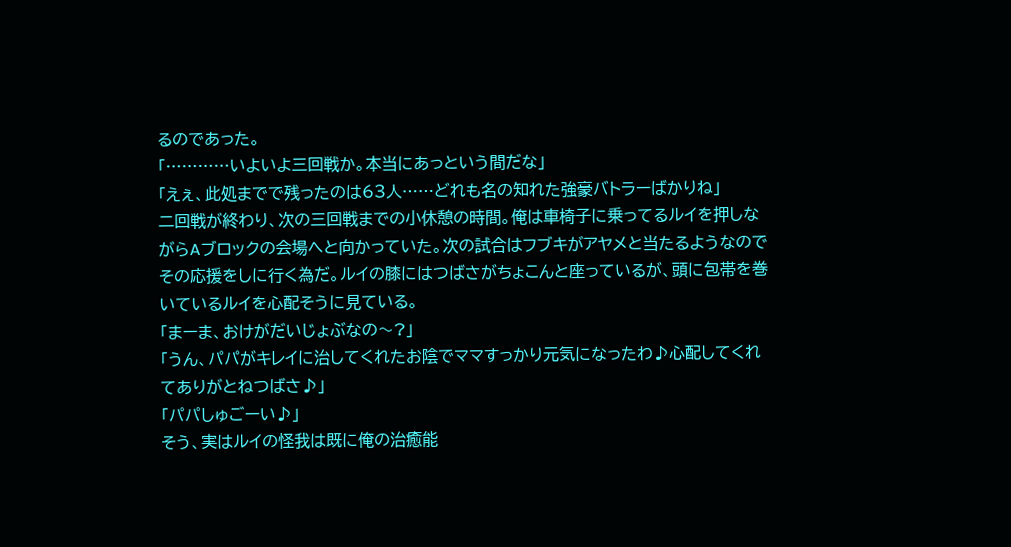るのであった。
「…………いよいよ三回戦か。本当にあっという間だな」
「えぇ、此処までで残ったのは63人……どれも名の知れた強豪バトラーばかりね」
二回戦が終わり、次の三回戦までの小休憩の時間。俺は車椅子に乗ってるルイを押しながらAブロックの会場へと向かっていた。次の試合はフブキがアヤメと当たるようなのでその応援をしに行く為だ。ルイの膝にはつばさがちょこんと座っているが、頭に包帯を巻いているルイを心配そうに見ている。
「まーま、おけがだいじょぶなの〜?」
「うん、パパがキレイに治してくれたお陰でママすっかり元気になったわ♪心配してくれてありがとねつばさ♪」
「パパしゅごーい♪」
そう、実はルイの怪我は既に俺の治癒能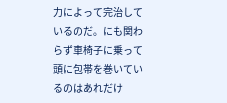力によって完治しているのだ。にも関わらず車椅子に乗って頭に包帯を巻いているのはあれだけ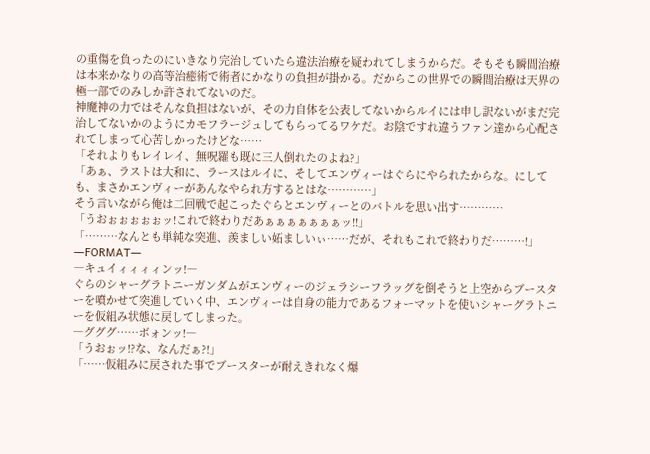の重傷を負ったのにいきなり完治していたら違法治療を疑われてしまうからだ。そもそも瞬間治療は本来かなりの高等治癒術で術者にかなりの負担が掛かる。だからこの世界での瞬間治療は天界の極一部でのみしか許されてないのだ。
神魔神の力ではそんな負担はないが、その力自体を公表してないからルイには申し訳ないがまだ完治してないかのようにカモフラージュしてもらってるワケだ。お陰ですれ違うファン達から心配されてしまって心苦しかったけどな……
「それよりもレイレイ、無呪羅も既に三人倒れたのよね?」
「あぁ、ラストは大和に、ラースはルイに、そしてエンヴィーはぐらにやられたからな。にしても、まさかエンヴィーがあんなやられ方するとはな…………」
そう言いながら俺は二回戦で起こったぐらとエンヴィーとのバトルを思い出す…………
「うおぉぉぉぉぉッ!これで終わりだあぁぁぁぁぁぁぁッ!!」
「………なんとも単純な突進、羨ましい妬ましいぃ……だが、それもこれで終わりだ………!」
―FORMAT―
―キュイィィィィンッ!―
ぐらのシャーグラトニーガンダムがエンヴィーのジェラシーフラッグを倒そうと上空からブースターを噴かせて突進していく中、エンヴィーは自身の能力であるフォーマットを使いシャーグラトニーを仮組み状態に戻してしまった。
―グググ……ボォンッ!―
「うおぉッ!?な、なんだぁ?!」
「……仮組みに戻された事でブースターが耐えきれなく爆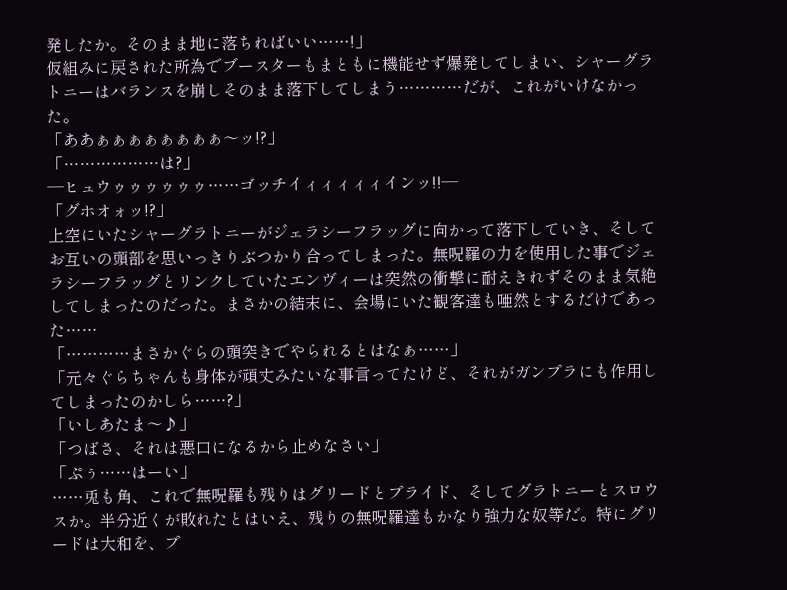発したか。そのまま地に落ちればいい……!」
仮組みに戻された所為でブースターもまともに機能せず爆発してしまい、シャーグラトニーはバランスを崩しそのまま落下してしまう…………だが、これがいけなかった。
「ああぁぁぁぁぁぁぁぁ〜ッ!?」
「………………は?」
―ヒュウゥゥゥゥゥゥ……ゴッチイィィィィィインッ!!―
「グホオォッ!?」
上空にいたシャーグラトニーがジェラシーフラッグに向かって落下していき、そしてお互いの頭部を思いっきりぶつかり合ってしまった。無呪羅の力を使用した事でジェラシーフラッグとリンクしていたエンヴィーは突然の衝撃に耐えきれずそのまま気絶してしまったのだった。まさかの結末に、会場にいた観客達も唖然とするだけであった……
「…………まさかぐらの頭突きでやられるとはなぁ……」
「元々ぐらちゃんも身体が頑丈みたいな事言ってたけど、それがガンプラにも作用してしまったのかしら……?」
「いしあたま〜♪」
「つばさ、それは悪口になるから止めなさい」
「ぷぅ……はーい」
……兎も角、これで無呪羅も残りはグリードとプライド、そしてグラトニーとスロウスか。半分近くが敗れたとはいえ、残りの無呪羅達もかなり強力な奴等だ。特にグリードは大和を、プ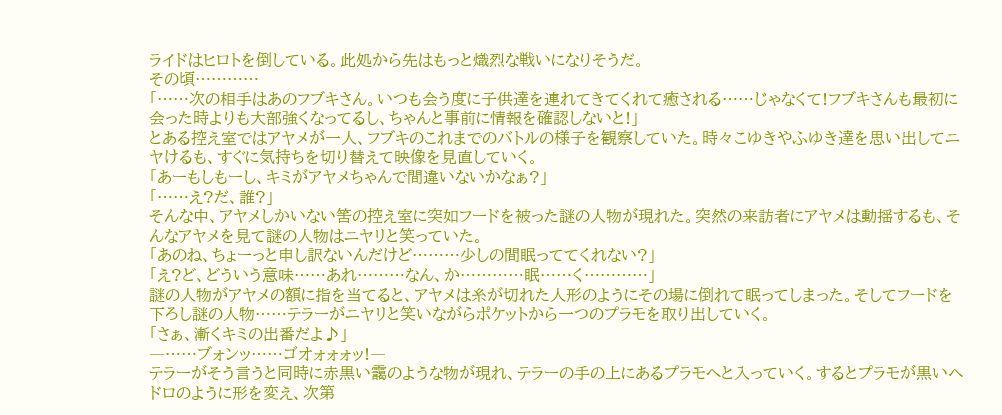ライドはヒロトを倒している。此処から先はもっと熾烈な戦いになりそうだ。
その頃…………
「……次の相手はあのフブキさん。いつも会う度に子供達を連れてきてくれて癒される……じゃなくて!フブキさんも最初に会った時よりも大部強くなってるし、ちゃんと事前に情報を確認しないと!」
とある控え室ではアヤメが一人、フブキのこれまでのバトルの様子を観察していた。時々こゆきやふゆき達を思い出してニヤけるも、すぐに気持ちを切り替えて映像を見直していく。
「あーもしもーし、キミがアヤメちゃんで間違いないかなぁ?」
「……え?だ、誰?」
そんな中、アヤメしかいない筈の控え室に突如フードを被った謎の人物が現れた。突然の来訪者にアヤメは動揺するも、そんなアヤメを見て謎の人物はニヤリと笑っていた。
「あのね、ちょーっと申し訳ないんだけど………少しの間眠っててくれない?」
「え?ど、どういう意味……あれ………なん、か…………眠……く…………」
謎の人物がアヤメの額に指を当てると、アヤメは糸が切れた人形のようにその場に倒れて眠ってしまった。そしてフードを下ろし謎の人物……テラーがニヤリと笑いながらポケットから一つのプラモを取り出していく。
「さぁ、漸くキミの出番だよ♪」
―……ブォンッ……ゴオォォォッ!―
テラーがそう言うと同時に赤黒い靄のような物が現れ、テラーの手の上にあるプラモへと入っていく。するとプラモが黒いヘドロのように形を変え、次第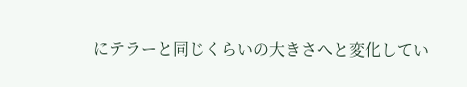にテラーと同じくらいの大きさへと変化してい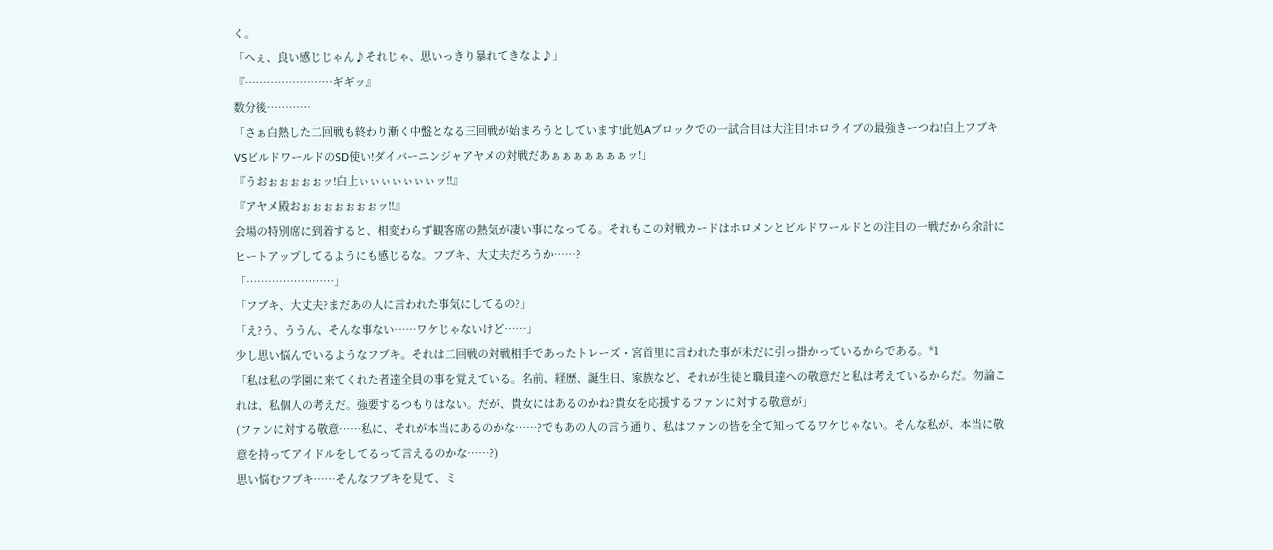く。
「へぇ、良い感じじゃん♪それじゃ、思いっきり暴れてきなよ♪」
『……………………ギギッ』
数分後…………
「さぁ白熱した二回戦も終わり漸く中盤となる三回戦が始まろうとしています!此処Aブロックでの一試合目は大注目!ホロライブの最強きーつね!白上フブキVSビルドワールドのSD使い!ダイバーニンジャアヤメの対戦だあぁぁぁぁぁぁぁッ!」
『うおぉぉぉぉぉッ!白上ぃぃぃぃぃぃぃッ!!』
『アヤメ殿おぉぉぉぉぉぉぉッ!!』
会場の特別席に到着すると、相変わらず観客席の熱気が凄い事になってる。それもこの対戦カードはホロメンとビルドワールドとの注目の一戦だから余計にヒートアップしてるようにも感じるな。フブキ、大丈夫だろうか……?
「……………………」
「フブキ、大丈夫?まだあの人に言われた事気にしてるの?」
「え?う、ううん、そんな事ない……ワケじゃないけど……」
少し思い悩んでいるようなフブキ。それは二回戦の対戦相手であったトレーズ・宮首里に言われた事が未だに引っ掛かっているからである。*1
「私は私の学園に来てくれた者達全員の事を覚えている。名前、経歴、誕生日、家族など、それが生徒と職員達への敬意だと私は考えているからだ。勿論これは、私個人の考えだ。強要するつもりはない。だが、貴女にはあるのかね?貴女を応援するファンに対する敬意が」
(ファンに対する敬意……私に、それが本当にあるのかな……?でもあの人の言う通り、私はファンの皆を全て知ってるワケじゃない。そんな私が、本当に敬意を持ってアイドルをしてるって言えるのかな……?)
思い悩むフブキ……そんなフブキを見て、ミ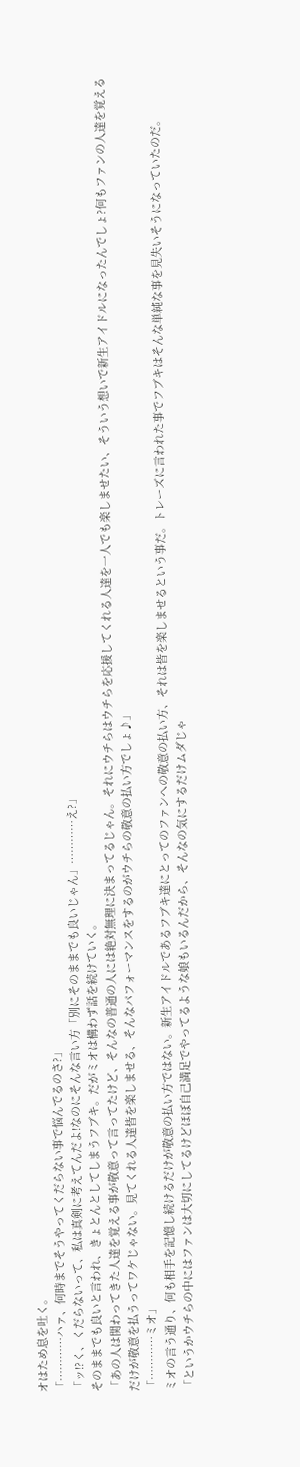オはため息を吐く。
「…………ハァ、何時までそうやってくだらない事で悩んでるのさ?」
「ッ!?く、くだらないって、私は真剣に考えてんだよ!なのにそんな言い方「別にそのままでも良いじゃん」…………え?」
そのままでも良いと言われ、きょとんとしてしまうフブキ。だがミオは構わず話を続けていく。
「あの人は関わってきた人達を覚える事が敬意って言ってたけど、そんなの普通の人には絶対無理に決まってるじゃん。それにウチらはウチらを応援してくれる人達を一人でも楽しませたい、そういう想いで新生アイドルになったんでしょ?何もファンの人達を覚えるだけが敬意を払うってワケじゃない。見てくれる人達皆を楽しませる、そんなパフォーマンスをするのがウチらの敬意の払い方でしょ♪」
「…………ミオ」
ミオの言う通り、何も相手を記憶し続けるだけが敬意の払い方ではない。新生アイドルであるフブキ達にとってのファンへの敬意の払い方、それは皆を楽しませるという事だ。トレーズに言われた事でフブキはそんな単純な事を見失いそうになっていたのだ。
「というかウチらの中にはファンは大切にしてるけどほぼ自己満足でやってるような娘もいるんだから、そんなの気にするだけムダじゃ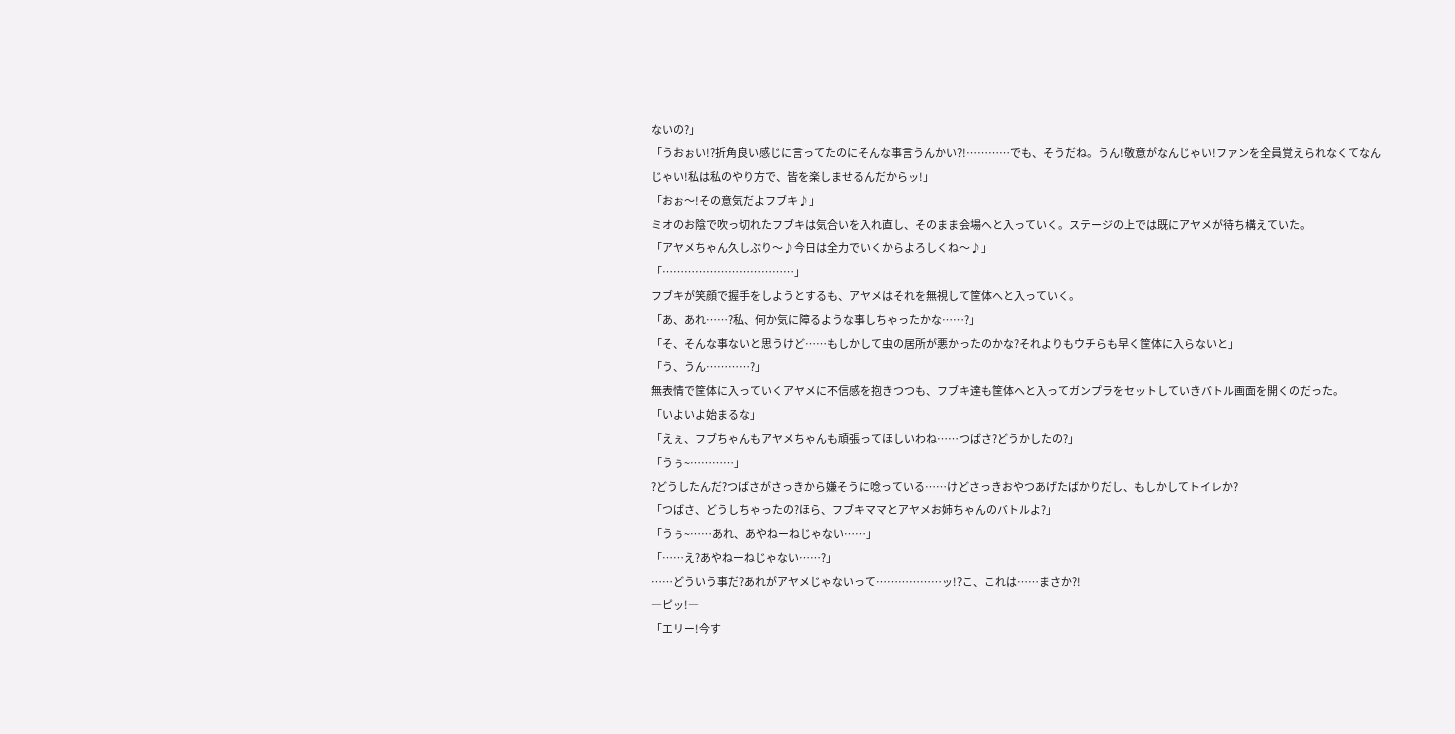ないの?」
「うおぉい!?折角良い感じに言ってたのにそんな事言うんかい?!…………でも、そうだね。うん!敬意がなんじゃい!ファンを全員覚えられなくてなんじゃい!私は私のやり方で、皆を楽しませるんだからッ!」
「おぉ〜!その意気だよフブキ♪」
ミオのお陰で吹っ切れたフブキは気合いを入れ直し、そのまま会場へと入っていく。ステージの上では既にアヤメが待ち構えていた。
「アヤメちゃん久しぶり〜♪今日は全力でいくからよろしくね〜♪」
「………………………………」
フブキが笑顔で握手をしようとするも、アヤメはそれを無視して筐体へと入っていく。
「あ、あれ……?私、何か気に障るような事しちゃったかな……?」
「そ、そんな事ないと思うけど……もしかして虫の居所が悪かったのかな?それよりもウチらも早く筐体に入らないと」
「う、うん…………?」
無表情で筐体に入っていくアヤメに不信感を抱きつつも、フブキ達も筐体へと入ってガンプラをセットしていきバトル画面を開くのだった。
「いよいよ始まるな」
「えぇ、フブちゃんもアヤメちゃんも頑張ってほしいわね……つばさ?どうかしたの?」
「うぅ~…………」
?どうしたんだ?つばさがさっきから嫌そうに唸っている……けどさっきおやつあげたばかりだし、もしかしてトイレか?
「つばさ、どうしちゃったの?ほら、フブキママとアヤメお姉ちゃんのバトルよ?」
「うぅ~……あれ、あやねーねじゃない……」
「……え?あやねーねじゃない……?」
……どういう事だ?あれがアヤメじゃないって………………ッ!?こ、これは……まさか?!
―ピッ!―
「エリー!今す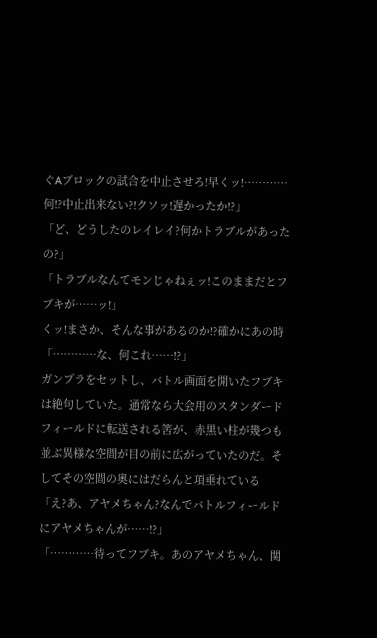ぐAブロックの試合を中止させろ!早くッ!…………何!?中止出来ない?!クソッ!遅かったか!?」
「ど、どうしたのレイレイ?何かトラブルがあったの?」
「トラブルなんてモンじゃねぇッ!このままだとフブキが……ッ!」
くッ!まさか、そんな事があるのか!?確かにあの時
「…………な、何これ……!?」
ガンプラをセットし、バトル画面を開いたフブキは絶句していた。通常なら大会用のスタンダードフィールドに転送される筈が、赤黒い柱が幾つも並ぶ異様な空間が目の前に広がっていたのだ。そしてその空間の奧にはだらんと項垂れている
「え?あ、アヤメちゃん?なんでバトルフィールドにアヤメちゃんが……!?」
「…………待ってフブキ。あのアヤメちゃん、関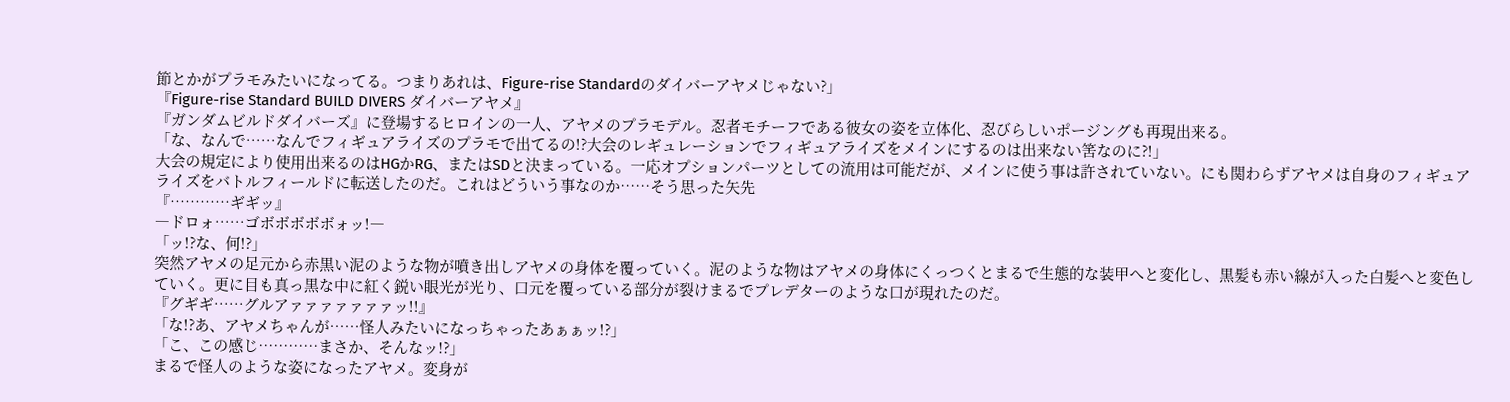節とかがプラモみたいになってる。つまりあれは、Figure-rise Standardのダイバーアヤメじゃない?」
『Figure-rise Standard BUILD DIVERS ダイバーアヤメ』
『ガンダムビルドダイバーズ』に登場するヒロインの一人、アヤメのプラモデル。忍者モチーフである彼女の姿を立体化、忍びらしいポージングも再現出来る。
「な、なんで……なんでフィギュアライズのプラモで出てるの!?大会のレギュレーションでフィギュアライズをメインにするのは出来ない筈なのに?!」
大会の規定により使用出来るのはHGかRG、またはSDと決まっている。一応オプションパーツとしての流用は可能だが、メインに使う事は許されていない。にも関わらずアヤメは自身のフィギュアライズをバトルフィールドに転送したのだ。これはどういう事なのか……そう思った矢先
『…………ギギッ』
―ドロォ……ゴボボボボボォッ!―
「ッ!?な、何!?」
突然アヤメの足元から赤黒い泥のような物が噴き出しアヤメの身体を覆っていく。泥のような物はアヤメの身体にくっつくとまるで生態的な装甲へと変化し、黒髪も赤い線が入った白髪へと変色していく。更に目も真っ黒な中に紅く鋭い眼光が光り、口元を覆っている部分が裂けまるでプレデターのような口が現れたのだ。
『グギギ……グルアァァァァァァァッ!!』
「な!?あ、アヤメちゃんが……怪人みたいになっちゃったあぁぁッ!?」
「こ、この感じ…………まさか、そんなッ!?」
まるで怪人のような姿になったアヤメ。変身が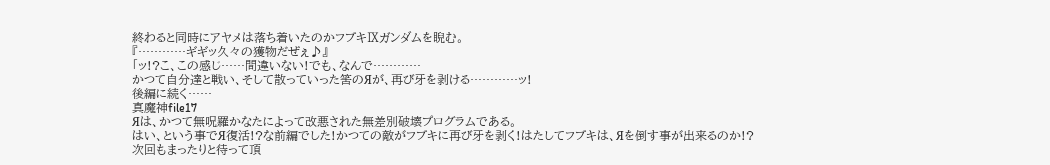終わると同時にアヤメは落ち着いたのかフブキⅨガンダムを睨む。
『…………ギギッ久々の獲物だぜぇ♪』
「ッ!?こ、この感じ……間違いない!でも、なんで…………
かつて自分達と戦い、そして散っていった筈のЯが、再び牙を剥ける…………ッ!
後編に続く……
真魔神file17
Яは、かつて無呪羅かなたによって改悪された無差別破壊プログラムである。
はい、という事でЯ復活!?な前編でした!かつての敵がフブキに再び牙を剥く!はたしてフブキは、Яを倒す事が出来るのか!?
次回もまったりと待って頂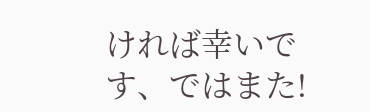ければ幸いです、ではまた!